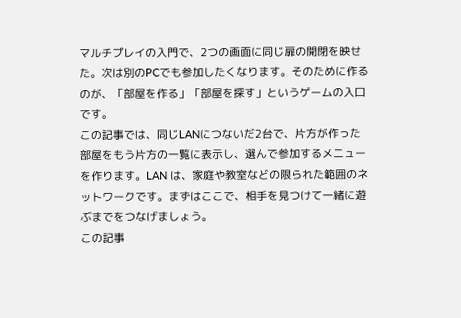マルチプレイの入門で、2つの画面に同じ扉の開閉を映せた。次は別のPCでも参加したくなります。そのために作るのが、「部屋を作る」「部屋を探す」というゲームの入口です。
この記事では、同じLANにつないだ2台で、片方が作った部屋をもう片方の一覧に表示し、選んで参加するメニューを作ります。LAN は、家庭や教室などの限られた範囲のネットワークです。まずはここで、相手を見つけて一緒に遊ぶまでをつなげましょう。
この記事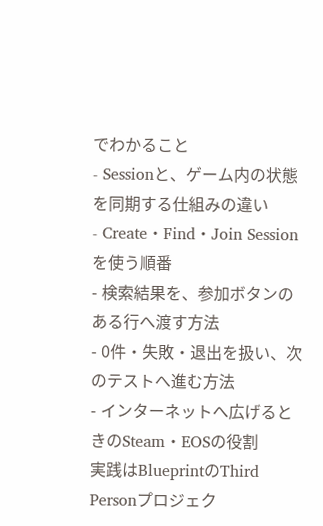でわかること
- Sessionと、ゲーム内の状態を同期する仕組みの違い
- Create・Find・Join Sessionを使う順番
- 検索結果を、参加ボタンのある行へ渡す方法
- 0件・失敗・退出を扱い、次のテストへ進む方法
- インターネットへ広げるときのSteam・EOSの役割
実践はBlueprintのThird Personプロジェク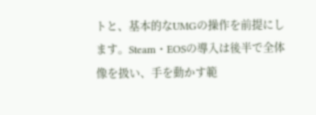トと、基本的なUMGの操作を前提にします。Steam・EOSの導入は後半で全体像を扱い、手を動かす範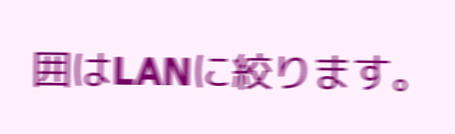囲はLANに絞ります。